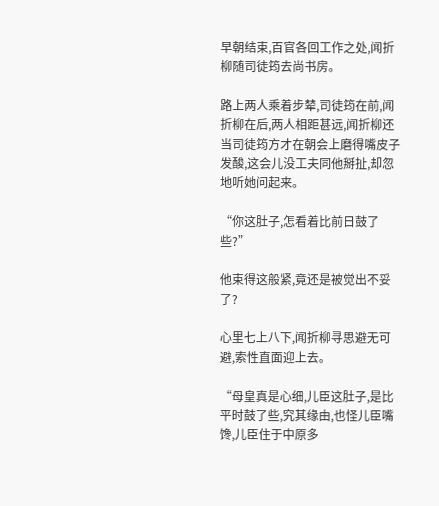早朝结束,百官各回工作之处,闻折柳随司徒筠去尚书房。

路上两人乘着步辇,司徒筠在前,闻折柳在后,两人相距甚远,闻折柳还当司徒筠方才在朝会上磨得嘴皮子发酸,这会儿没工夫同他掰扯,却忽地听她问起来。

“你这肚子,怎看着比前日鼓了些?”

他束得这般紧,竟还是被觉出不妥了?

心里七上八下,闻折柳寻思避无可避,索性直面迎上去。

“母皇真是心细,儿臣这肚子,是比平时鼓了些,究其缘由,也怪儿臣嘴馋,儿臣住于中原多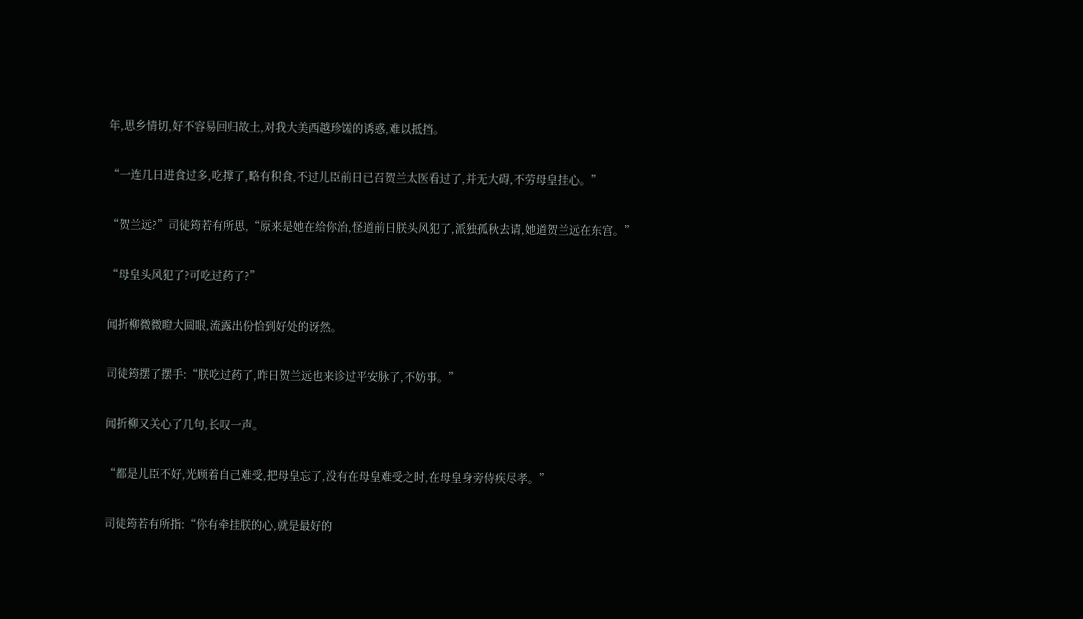年,思乡情切,好不容易回归故土,对我大美西越珍馐的诱惑,难以抵挡。

“一连几日进食过多,吃撑了,略有积食,不过儿臣前日已召贺兰太医看过了,并无大碍,不劳母皇挂心。”

“贺兰远?”司徒筠若有所思,“原来是她在给你治,怪道前日朕头风犯了,派独孤秋去请,她道贺兰远在东宫。”

“母皇头风犯了?可吃过药了?”

闻折柳微微瞪大圆眼,流露出份恰到好处的讶然。

司徒筠摆了摆手:“朕吃过药了,昨日贺兰远也来诊过平安脉了,不妨事。”

闻折柳又关心了几句,长叹一声。

“都是儿臣不好,光顾着自己难受,把母皇忘了,没有在母皇难受之时,在母皇身旁侍疾尽孝。”

司徒筠若有所指:“你有牵挂朕的心,就是最好的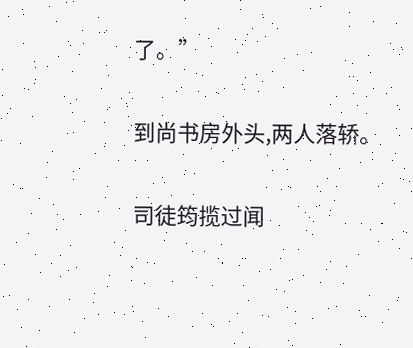了。”

到尚书房外头,两人落轿。

司徒筠揽过闻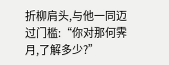折柳肩头,与他一同迈过门槛:“你对那何霁月,了解多少?”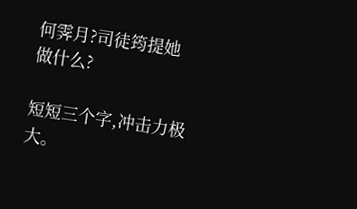何霁月?司徒筠提她做什么?

短短三个字,冲击力极大。